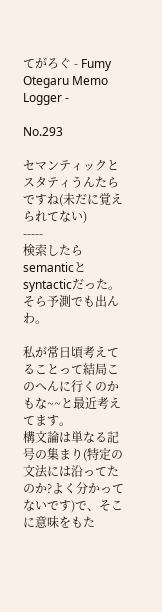てがろぐ - Fumy Otegaru Memo Logger -

No.293

セマンティックとスタティうんたらですね(未だに覚えられてない)
-----
検索したらsemanticとsyntacticだった。そら予測でも出んわ。

私が常日頃考えてることって結局このへんに行くのかもな~~と最近考えてます。
構文論は単なる記号の集まり(特定の文法には沿ってたのか?よく分かってないです)で、そこに意味をもた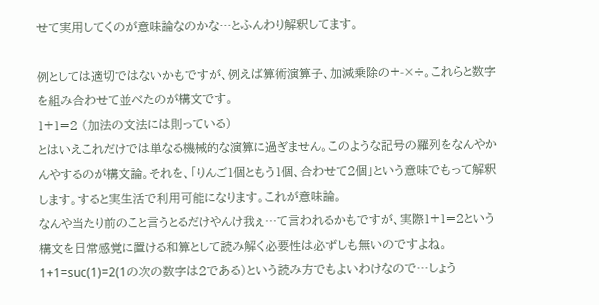せて実用してくのが意味論なのかな…とふんわり解釈してます。

例としては適切ではないかもですが、例えば算術演算子、加減乗除の+-×÷。これらと数字を組み合わせて並べたのが構文です。
1+1=2 (加法の文法には則っている)
とはいえこれだけでは単なる機械的な演算に過ぎません。このような記号の羅列をなんやかんやするのが構文論。それを、「りんご1個ともう1個、合わせて2個」という意味でもって解釈します。すると実生活で利用可能になります。これが意味論。
なんや当たり前のこと言うとるだけやんけ我ぇ…て言われるかもですが、実際1+1=2という構文を日常感覚に置ける和算として読み解く必要性は必ずしも無いのですよね。
1+1=suc(1)=2(1の次の数字は2である)という読み方でもよいわけなので…しょう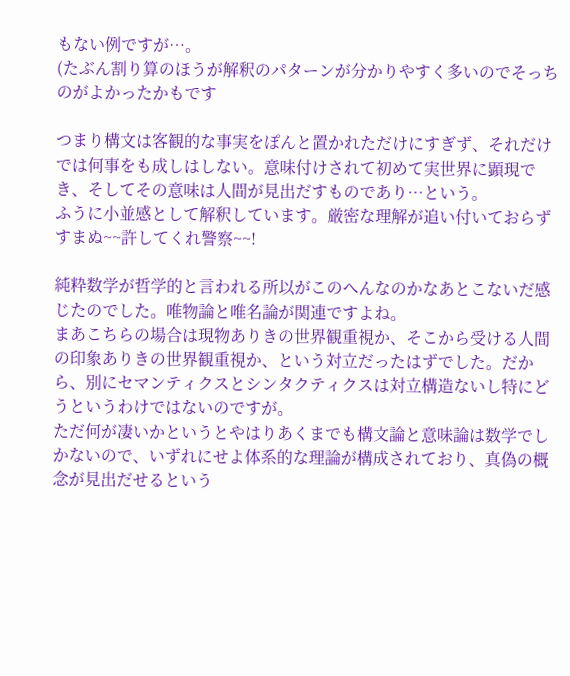もない例ですが…。
(たぶん割り算のほうが解釈のパターンが分かりやすく多いのでそっちのがよかったかもです

つまり構文は客観的な事実をぽんと置かれただけにすぎず、それだけでは何事をも成しはしない。意味付けされて初めて実世界に顕現でき、そしてその意味は人間が見出だすものであり…という。
ふうに小並感として解釈しています。厳密な理解が追い付いておらずすまぬ~~許してくれ警察~~!

純粋数学が哲学的と言われる所以がこのへんなのかなあとこないだ感じたのでした。唯物論と唯名論が関連ですよね。
まあこちらの場合は現物ありきの世界観重視か、そこから受ける人間の印象ありきの世界観重視か、という対立だったはずでした。だから、別にセマンティクスとシンタクティクスは対立構造ないし特にどうというわけではないのですが。
ただ何が凄いかというとやはりあくまでも構文論と意味論は数学でしかないので、いずれにせよ体系的な理論が構成されており、真偽の概念が見出だせるという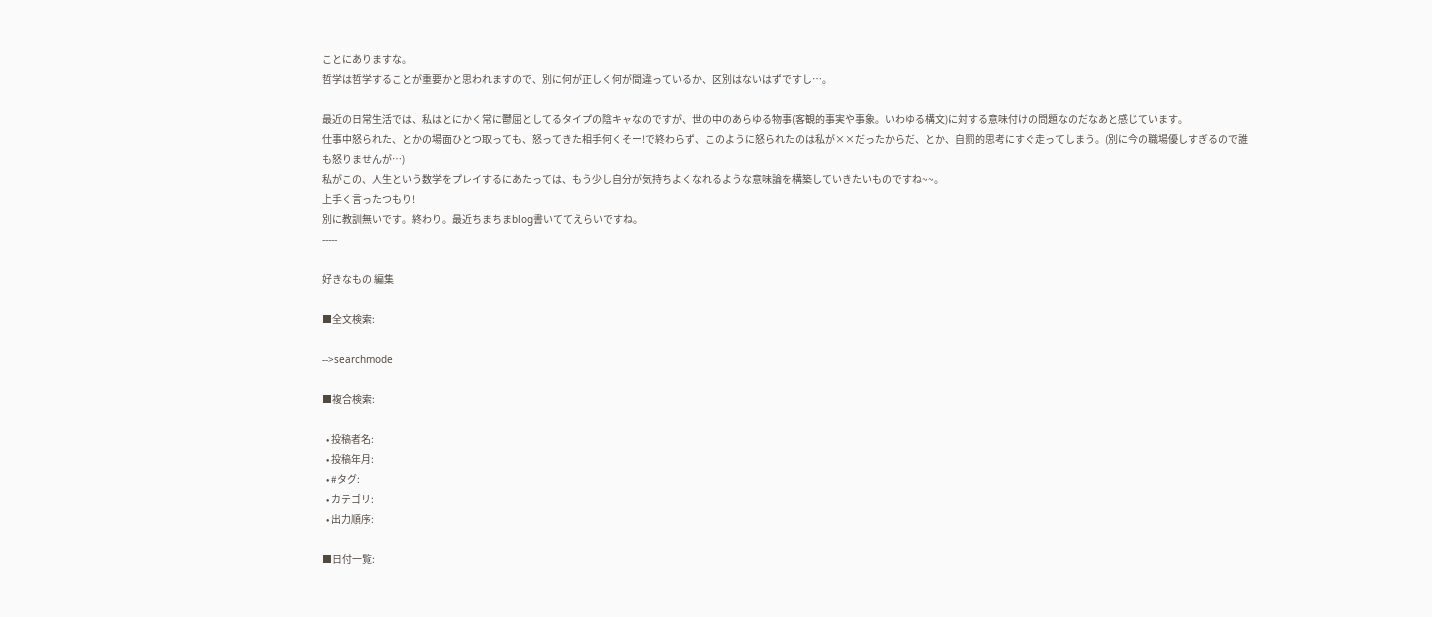ことにありますな。
哲学は哲学することが重要かと思われますので、別に何が正しく何が間違っているか、区別はないはずですし…。

最近の日常生活では、私はとにかく常に鬱屈としてるタイプの陰キャなのですが、世の中のあらゆる物事(客観的事実や事象。いわゆる構文)に対する意味付けの問題なのだなあと感じています。
仕事中怒られた、とかの場面ひとつ取っても、怒ってきた相手何くそー!で終わらず、このように怒られたのは私が××だったからだ、とか、自罰的思考にすぐ走ってしまう。(別に今の職場優しすぎるので誰も怒りませんが…)
私がこの、人生という数学をプレイするにあたっては、もう少し自分が気持ちよくなれるような意味論を構築していきたいものですね~~。
上手く言ったつもり!
別に教訓無いです。終わり。最近ちまちまblog書いててえらいですね。
-----

好きなもの 編集

■全文検索:

-->searchmode

■複合検索:

  • 投稿者名:
  • 投稿年月:
  • #タグ:
  • カテゴリ:
  • 出力順序:

■日付一覧: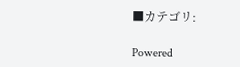■カテゴリ:

Powered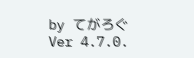by てがろぐ Ver 4.7.0.